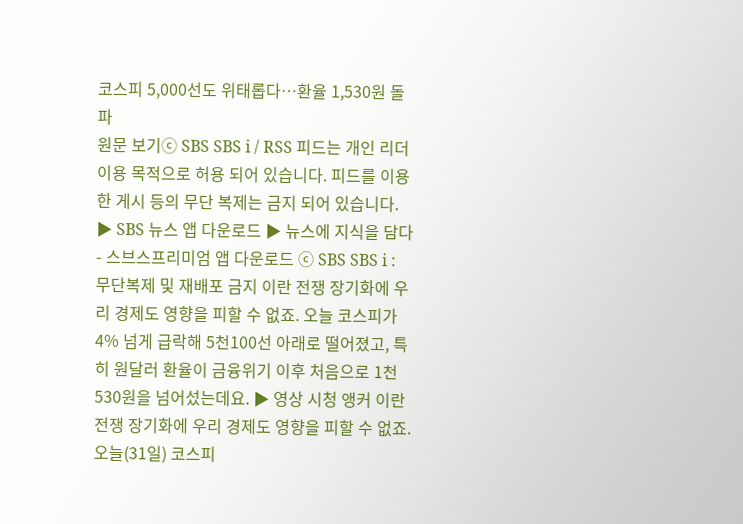코스피 5,000선도 위태롭다…환율 1,530원 돌파
원문 보기ⓒ SBS SBS i / RSS 피드는 개인 리더 이용 목적으로 허용 되어 있습니다. 피드를 이용한 게시 등의 무단 복제는 금지 되어 있습니다. ▶ SBS 뉴스 앱 다운로드 ▶ 뉴스에 지식을 담다 - 스브스프리미엄 앱 다운로드 ⓒ SBS SBS i : 무단복제 및 재배포 금지 이란 전쟁 장기화에 우리 경제도 영향을 피할 수 없죠. 오늘 코스피가 4% 넘게 급락해 5천100선 아래로 떨어졌고, 특히 원달러 환율이 금융위기 이후 처음으로 1천530원을 넘어섰는데요. ▶ 영상 시청 앵커 이란 전쟁 장기화에 우리 경제도 영향을 피할 수 없죠. 오늘(31일) 코스피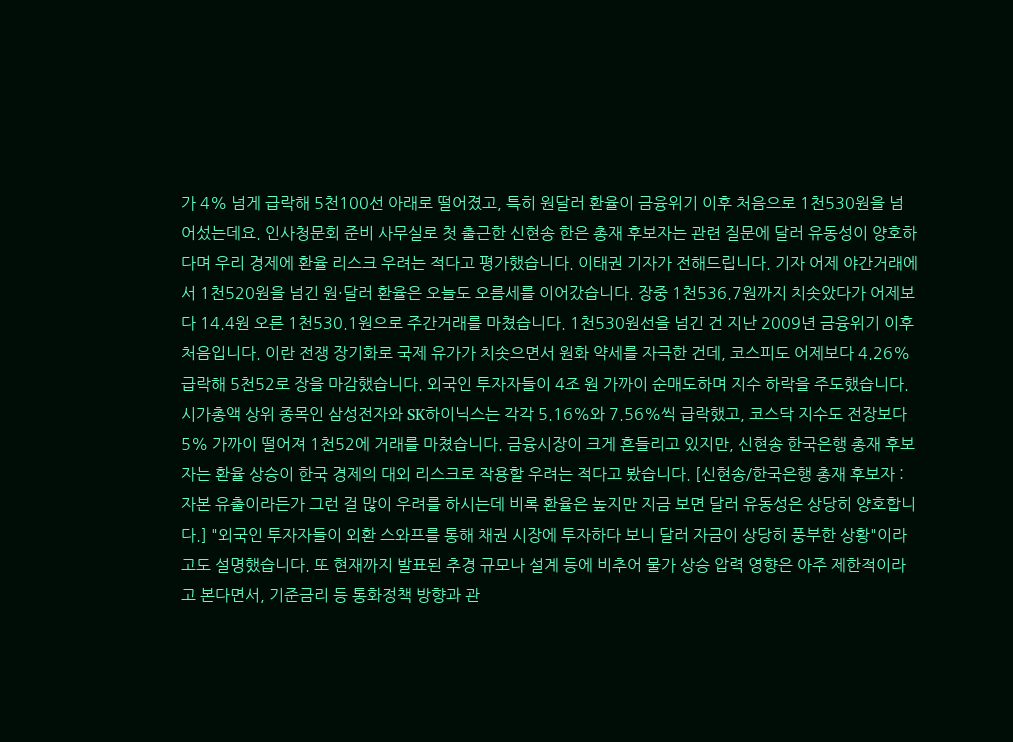가 4% 넘게 급락해 5천100선 아래로 떨어졌고, 특히 원달러 환율이 금융위기 이후 처음으로 1천530원을 넘어섰는데요. 인사청문회 준비 사무실로 첫 출근한 신현송 한은 총재 후보자는 관련 질문에 달러 유동성이 양호하다며 우리 경제에 환율 리스크 우려는 적다고 평가했습니다. 이태권 기자가 전해드립니다. 기자 어제 야간거래에서 1천520원을 넘긴 원·달러 환율은 오늘도 오름세를 이어갔습니다. 장중 1천536.7원까지 치솟았다가 어제보다 14.4원 오른 1천530.1원으로 주간거래를 마쳤습니다. 1천530원선을 넘긴 건 지난 2009년 금융위기 이후 처음입니다. 이란 전쟁 장기화로 국제 유가가 치솟으면서 원화 약세를 자극한 건데, 코스피도 어제보다 4.26% 급락해 5천52로 장을 마감했습니다. 외국인 투자자들이 4조 원 가까이 순매도하며 지수 하락을 주도했습니다. 시가총액 상위 종목인 삼성전자와 SK하이닉스는 각각 5.16%와 7.56%씩 급락했고, 코스닥 지수도 전장보다 5% 가까이 떨어져 1천52에 거래를 마쳤습니다. 금융시장이 크게 흔들리고 있지만, 신현송 한국은행 총재 후보자는 환율 상승이 한국 경제의 대외 리스크로 작용할 우려는 적다고 봤습니다. [신현송/한국은행 총재 후보자 : 자본 유출이라든가 그런 걸 많이 우려를 하시는데 비록 환율은 높지만 지금 보면 달러 유동성은 상당히 양호합니다.] "외국인 투자자들이 외환 스와프를 통해 채권 시장에 투자하다 보니 달러 자금이 상당히 풍부한 상황"이라고도 설명했습니다. 또 현재까지 발표된 추경 규모나 설계 등에 비추어 물가 상승 압력 영향은 아주 제한적이라고 본다면서, 기준금리 등 통화정책 방향과 관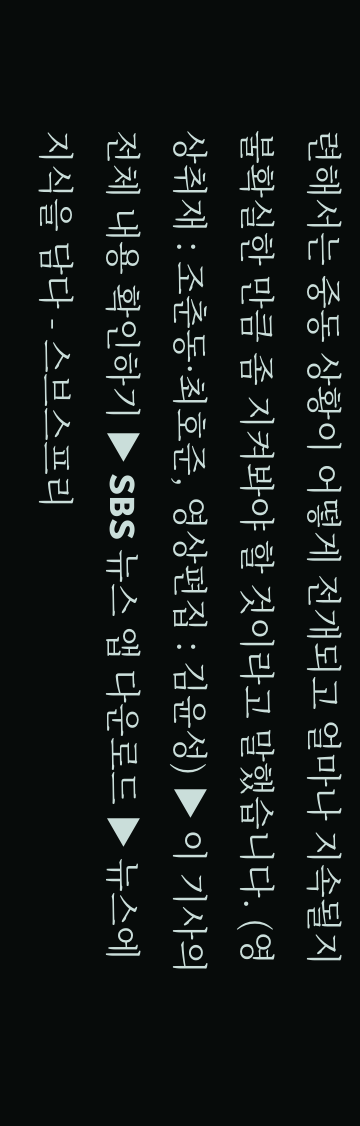련해서는 중동 상황이 어떻게 전개되고 얼마나 지속될지 불확실한 만큼 좀 지켜봐야 할 것이라고 말했습니다. (영상취재 : 조춘동·최호준, 영상편집 : 김윤성) ▶ 이 기사의 전체 내용 확인하기 ▶ SBS 뉴스 앱 다운로드 ▶ 뉴스에 지식을 담다 - 스브스프리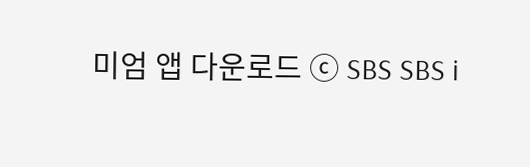미엄 앱 다운로드 ⓒ SBS SBS i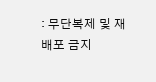: 무단복제 및 재배포 금지